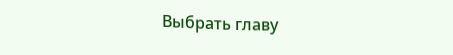Выбрать главу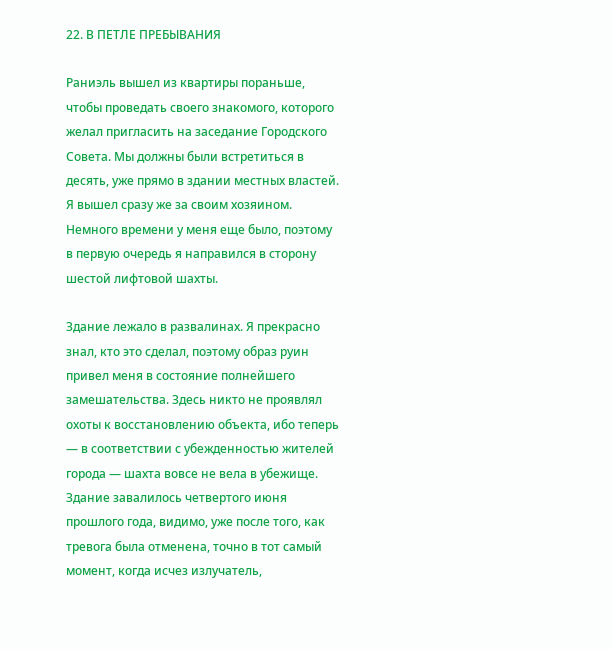22. В ПЕТЛЕ ПРЕБЫВАНИЯ

Раниэль вышел из квартиры пораньше, чтобы проведать своего знакомого, которого желал пригласить на заседание Городского Совета. Мы должны были встретиться в десять, уже прямо в здании местных властей. Я вышел сразу же за своим хозяином. Немного времени у меня еще было, поэтому в первую очередь я направился в сторону шестой лифтовой шахты.

Здание лежало в развалинах. Я прекрасно знал, кто это сделал, поэтому образ руин привел меня в состояние полнейшего замешательства. Здесь никто не проявлял охоты к восстановлению объекта, ибо теперь — в соответствии с убежденностью жителей города — шахта вовсе не вела в убежище. Здание завалилось четвертого июня прошлого года, видимо, уже после того, как тревога была отменена, точно в тот самый момент, когда исчез излучатель,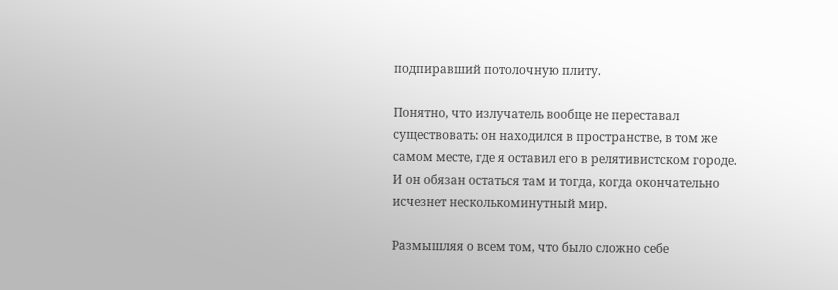подпиравший потолочную плиту.

Понятно, что излучатель вообще не переставал существовать: он находился в пространстве, в том же самом месте, где я оставил его в релятивистском городе. И он обязан остаться там и тогда, когда окончательно исчезнет несколькоминутный мир.

Размышляя о всем том, что было сложно себе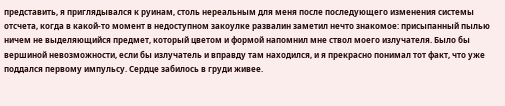представить, я приглядывался к руинам, столь нереальным для меня после последующего изменения системы отсчета, когда в какой-то момент в недоступном закоулке развалин заметил нечто знакомое: присыпанный пылью ничем не выделяющийся предмет, который цветом и формой напомнил мне ствол моего излучателя. Было бы вершиной невозможности, если бы излучатель и вправду там находился, и я прекрасно понимал тот факт, что уже поддался первому импульсу. Сердце забилось в груди живее.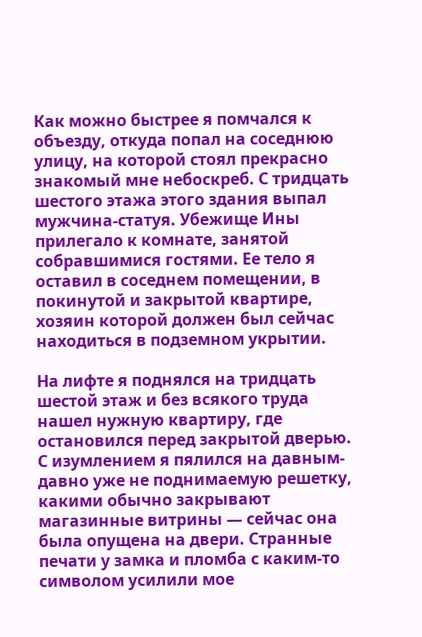Как можно быстрее я помчался к объезду, откуда попал на соседнюю улицу, на которой стоял прекрасно знакомый мне небоскреб. С тридцать шестого этажа этого здания выпал мужчина-статуя. Убежище Ины прилегало к комнате, занятой собравшимися гостями. Ее тело я оставил в соседнем помещении, в покинутой и закрытой квартире, хозяин которой должен был сейчас находиться в подземном укрытии.

На лифте я поднялся на тридцать шестой этаж и без всякого труда нашел нужную квартиру, где остановился перед закрытой дверью. С изумлением я пялился на давным-давно уже не поднимаемую решетку, какими обычно закрывают магазинные витрины — сейчас она была опущена на двери. Странные печати у замка и пломба с каким-то символом усилили мое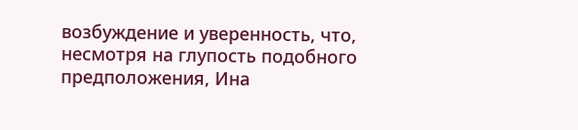возбуждение и уверенность, что, несмотря на глупость подобного предположения, Ина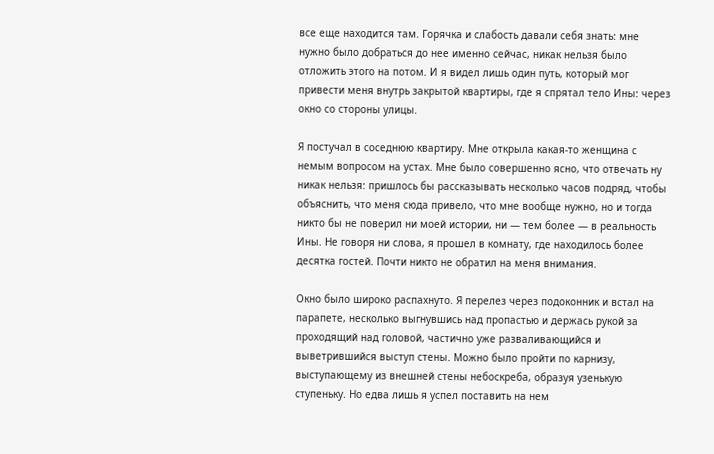все еще находится там. Горячка и слабость давали себя знать: мне нужно было добраться до нее именно сейчас, никак нельзя было отложить этого на потом. И я видел лишь один путь, который мог привести меня внутрь закрытой квартиры, где я спрятал тело Ины: через окно со стороны улицы.

Я постучал в соседнюю квартиру. Мне открыла какая-то женщина с немым вопросом на устах. Мне было совершенно ясно, что отвечать ну никак нельзя: пришлось бы рассказывать несколько часов подряд, чтобы объяснить, что меня сюда привело, что мне вообще нужно, но и тогда никто бы не поверил ни моей истории, ни — тем более — в реальность Ины. Не говоря ни слова, я прошел в комнату, где находилось более десятка гостей. Почти никто не обратил на меня внимания.

Окно было широко распахнуто. Я перелез через подоконник и встал на парапете, несколько выгнувшись над пропастью и держась рукой за проходящий над головой, частично уже разваливающийся и выветрившийся выступ стены. Можно было пройти по карнизу, выступающему из внешней стены небоскреба, образуя узенькую ступеньку. Но едва лишь я успел поставить на нем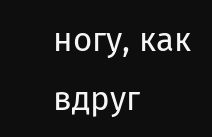ногу, как вдруг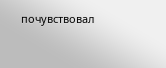почувствовал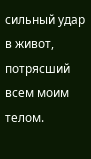сильный удар в живот, потрясший всем моим телом.